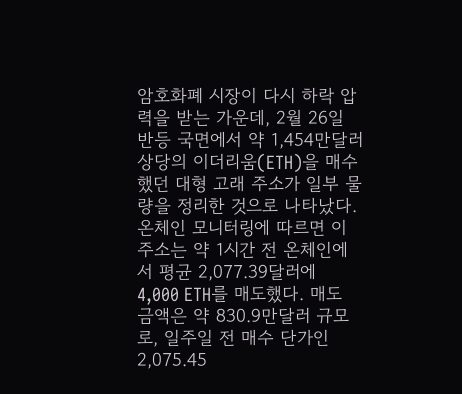암호화폐 시장이 다시 하락 압력을 받는 가운데, 2월 26일 반등 국면에서 약 1,454만달러 상당의 이더리움(ETH)을 매수했던 대형 고래 주소가 일부 물량을 정리한 것으로 나타났다.
온체인 모니터링에 따르면 이 주소는 약 1시간 전 온체인에서 평균 2,077.39달러에 4,000 ETH를 매도했다. 매도 금액은 약 830.9만달러 규모로, 일주일 전 매수 단가인 2,075.45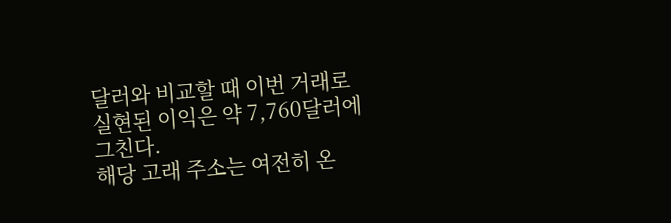달러와 비교할 때 이번 거래로 실현된 이익은 약 7,760달러에 그친다.
해당 고래 주소는 여전히 온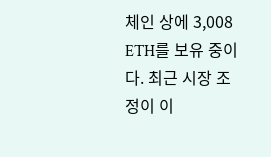체인 상에 3,008 ETH를 보유 중이다. 최근 시장 조정이 이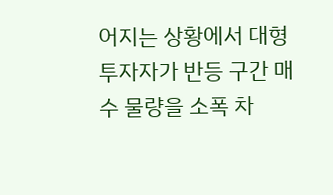어지는 상황에서 대형 투자자가 반등 구간 매수 물량을 소폭 차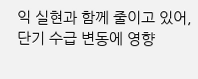익 실현과 함께 줄이고 있어, 단기 수급 변동에 영향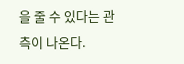을 줄 수 있다는 관측이 나온다.